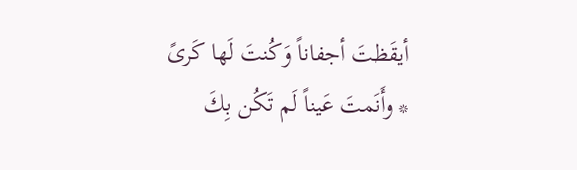أيقَظتَ أجفاناً وَكُنتَ لَها كَرىً * وأَنَمتَ عَيناً لَم تَكُن بِكَ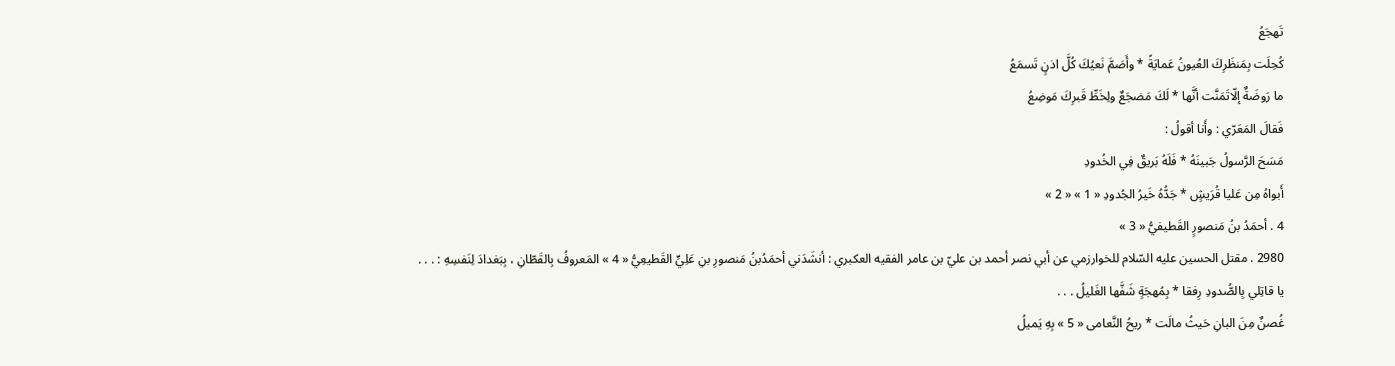تَهجَعُ
كُحِلَت بِمَنظَرِكَ العُيونُ عَمايَةً * وأَصَمَّ نَعيُكَ كُلَّ اذنٍ تَسمَعُ
ما رَوضَةٌ إلّاتَمَنَّت أنَّها * لَكَ مَضجَعٌ ولِخَطِّ قَبرِكَ مَوضِعُ
فَقالَ المَعَرّي : وأَنا أقولُ :
مَسَحَ الرَّسولُ جَبينَهُ * فَلَهُ بَريقٌ فِي الخُدودِ
أَبواهُ مِن عَليا قُرَيشٍ * جَدُّهُ خَيرُ الجُدودِ « 1 » « 2 »
4 . أحمَدُ بنُ مَنصورٍ القَطيفيُّ « 3 »
2980 . مقتل الحسين عليه السّلام للخوارزمي عن أبي نصر أحمد بن عليّ بن عامر الفقيه العكبري : أنشَدَني أحمَدُبنُ مَنصورِ بنِ عَلِيٍّ القَطيعِيُّ « 4 » المَعروفُ بِالقَطّانِ ، بِبَغدادَ لِنَفسِهِ : . . .
يا قاتِلي بِالصُّدودِ رِفقا * بِمُهجَةٍ شَفَّها الغَليلُ . . .
غُصنٌ مِنَ البانِ حَيثُ مالَت * ريحُ النَّعامى « 5 » بِهِ يَميلُ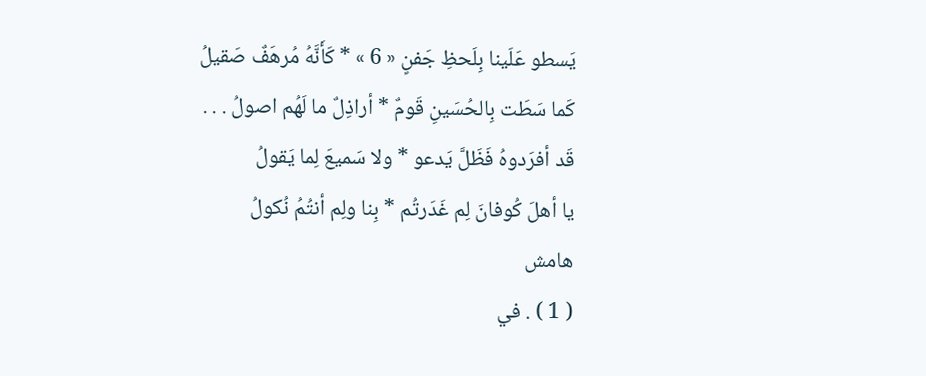يَسطو عَلَينا بِلَحظِ جَفنٍ « 6 » * كَأَنَّهُ مُرهَفٌ صَقيلُ
كَما سَطَت بِالحُسَينِ قَومٌ * أراذِلٌ ما لَهُم اصولُ . . .
قَد أفرَدوهُ فَظَلَّ يَدعو * ولا سَميعَ لِما يَقولُ
يا أهلَ كُوفانَ لِم غَدَرتُم * بِنا ولِم أنتُمُ نُكولُ
هامش
( 1 ) . في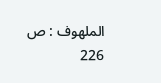الملهوف : ص 226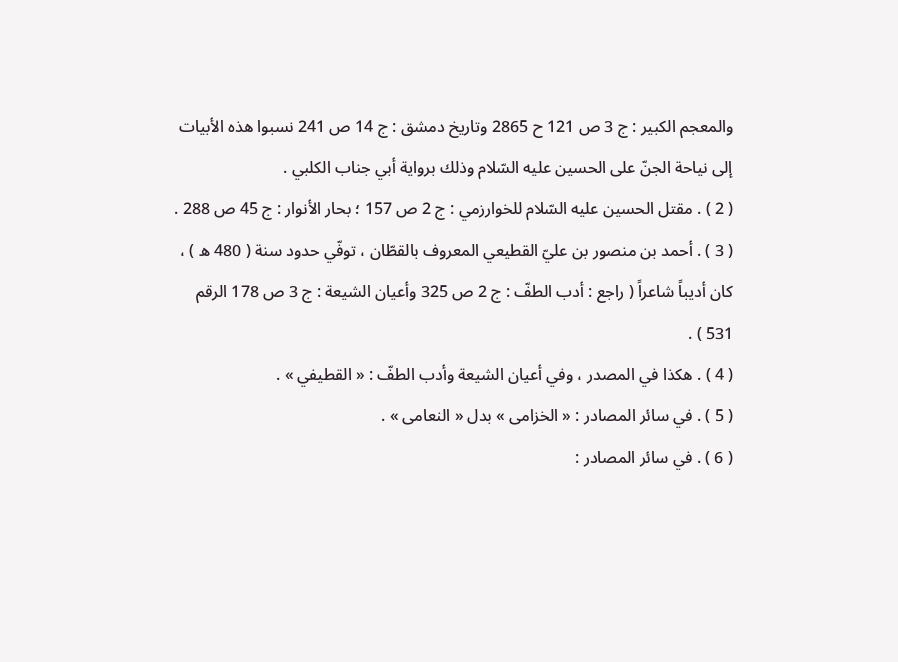والمعجم الكبير : ج 3 ص 121 ح 2865 وتاريخ دمشق : ج 14 ص 241 نسبوا هذه الأبيات إلى نياحة الجنّ على الحسين عليه السّلام وذلك برواية أبي جناب الكلبي .
( 2 ) . مقتل الحسين عليه السّلام للخوارزمي : ج 2 ص 157 ؛ بحار الأنوار : ج 45 ص 288 .
( 3 ) . أحمد بن منصور بن عليّ القطيعي المعروف بالقطّان ، توفّي حدود سنة ( 480 ه ) ، كان أديباً شاعراً ( راجع : أدب الطفّ : ج 2 ص 325 وأعيان الشيعة : ج 3 ص 178 الرقم 531 ) .
( 4 ) . هكذا في المصدر ، وفي أعيان الشيعة وأدب الطفّ : « القطيفي » .
( 5 ) . في سائر المصادر : « الخزامى » بدل « النعامى » .
( 6 ) . في سائر المصادر :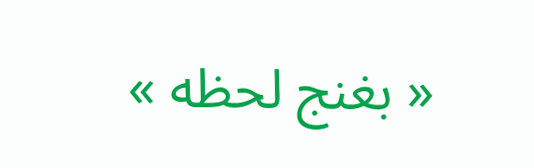« بغنج لحظه »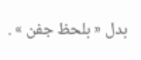بدل « بلحظ جفن » .